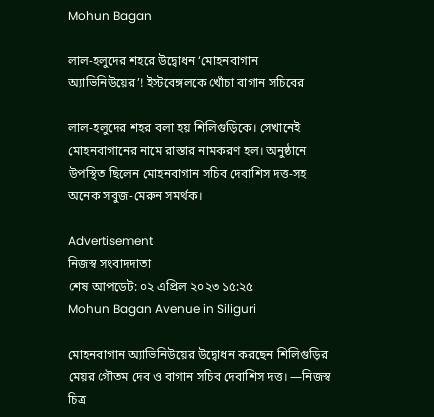Mohun Bagan

লাল-হলুদের শহরে উদ্বোধন ‘মোহনবাগান অ্যাভিনিউয়ের’! ইস্টবেঙ্গলকে খোঁচা বাগান সচিবের

লাল-হলুদের শহর বলা হয় শিলিগুড়িকে। সেখানেই মোহনবাগানের নামে রাস্তার নামকরণ হল। অনুষ্ঠানে উপস্থিত ছিলেন মোহনবাগান সচিব দেবাশিস দত্ত-সহ অনেক সবুজ-মেরুন সমর্থক।

Advertisement
নিজস্ব সংবাদদাতা
শেষ আপডেট: ০২ এপ্রিল ২০২৩ ১৫:২৫
Mohun Bagan Avenue in Siliguri

মোহনবাগান অ্যাভিনিউয়ের উদ্বোধন করছেন শিলিগুড়ির মেয়র গৌতম দেব ও বাগান সচিব দেবাশিস দত্ত। —নিজস্ব চিত্র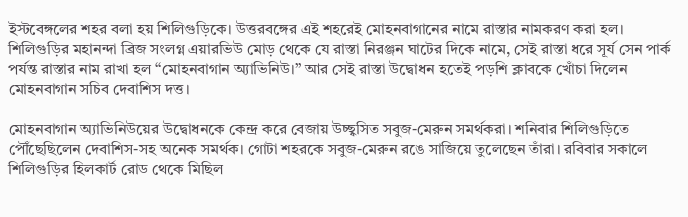ইস্টবেঙ্গলের শহর বলা হয় শিলিগুড়িকে। উত্তরবঙ্গের এই শহরেই মোহনবাগানের নামে রাস্তার নামকরণ করা হল। শিলিগুড়ির মহানন্দা ব্রিজ সংলগ্ন এয়ারভিউ মোড় থেকে যে রাস্তা নিরঞ্জন ঘাটের দিকে নামে, সেই রাস্তা ধরে সূর্য সেন পার্ক পর্যন্ত রাস্তার নাম রাখা হল ‘‘মোহনবাগান অ্যাভিনিউ।’’ আর সেই রাস্তা উদ্বোধন হতেই পড়শি ক্লাবকে খোঁচা দিলেন মোহনবাগান সচিব দেবাশিস দত্ত।

মোহনবাগান অ্যাভিনিউয়ের উদ্বোধনকে কেন্দ্র করে বেজায় উচ্ছ্বসিত সবুজ-মেরুন সমর্থকরা। শনিবার শিলিগুড়িতে পৌঁছেছিলেন দেবাশিস-সহ অনেক সমর্থক। গোটা শহরকে সবুজ-মেরুন রঙে সাজিয়ে তুলেছেন তাঁরা। রবিবার সকালে শিলিগুড়ির হিলকার্ট রোড থেকে মিছিল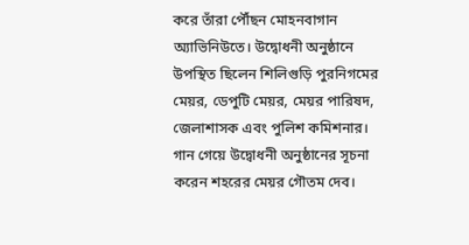করে তাঁরা পৌঁছন মোহনবাগান অ্যাভিনিউতে। উদ্বোধনী অনুষ্ঠানে উপস্থিত ছিলেন শিলিগুড়ি পুরনিগমের মেয়র, ডেপুটি মেয়র, মেয়র পারিষদ, জেলাশাসক এবং পুলিশ কমিশনার। গান গেয়ে উদ্বোধনী অনুষ্ঠানের সূচনা করেন শহরের মেয়র গৌতম দেব।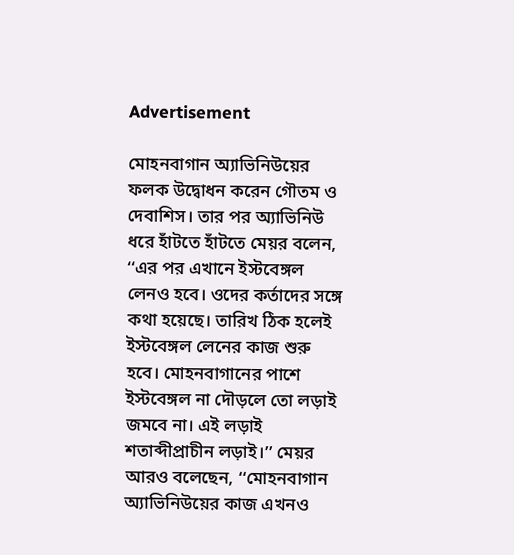Advertisement

মোহনবাগান অ্যাভিনিউয়ের ফলক উদ্বোধন করেন গৌতম ও দেবাশিস। তার পর অ্যাভিনিউ ধরে হাঁটতে হাঁটতে মেয়র বলেন, ‘‘এর পর এখানে ইস্টবেঙ্গল লেনও হবে। ওদের কর্তাদের সঙ্গে কথা হয়েছে। তারিখ ঠিক হলেই ইস্টবেঙ্গল লেনের কাজ শুরু হবে। মোহনবাগানের পাশে ইস্টবেঙ্গল না দৌড়লে তো লড়াই জমবে না। এই লড়াই শতাব্দীপ্রাচীন লড়াই।’’ মেয়র আরও বলেছেন, ‘‘মোহনবাগান অ্যাভিনিউয়ের কাজ এখনও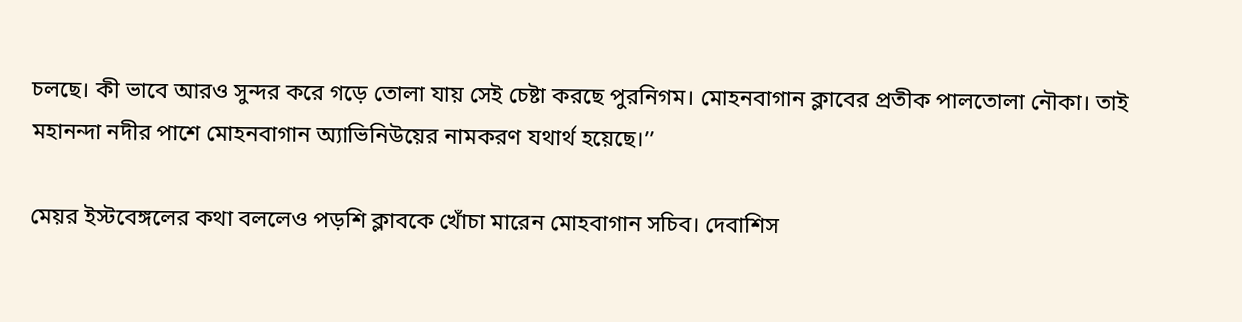চলছে। কী ভাবে আরও সুন্দর করে গড়ে তোলা যায় সেই চেষ্টা করছে পুরনিগম। মোহনবাগান ক্লাবের প্রতীক পালতোলা নৌকা। তাই মহানন্দা নদীর পাশে মোহনবাগান অ্যাভিনিউয়ের নামকরণ যথার্থ হয়েছে।’’

মেয়র ইস্টবেঙ্গলের কথা বললেও পড়শি ক্লাবকে খোঁচা মারেন মোহবাগান সচিব। দেবাশিস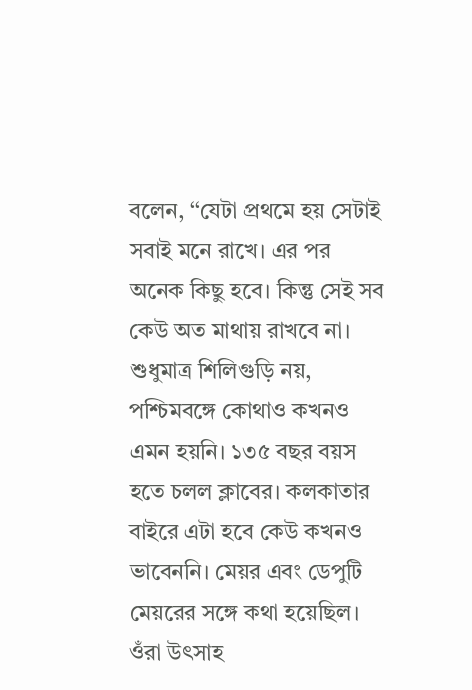বলেন, ‘‘যেটা প্রথমে হয় সেটাই সবাই মনে রাখে। এর পর অনেক কিছু হবে। কিন্তু সেই সব কেউ অত মাথায় রাখবে না। শুধুমাত্র শিলিগুড়ি নয়, পশ্চিমবঙ্গে কোথাও কখনও এমন হয়নি। ১৩৫ বছর বয়স হতে চলল ক্লাবের। কলকাতার বাইরে এটা হবে কেউ কখনও ভাবেননি। মেয়র এবং ডেপুটি মেয়রের সঙ্গে কথা হয়েছিল। ওঁরা উৎসাহ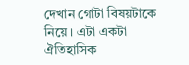দেখান গোটা বিষয়টাকে নিয়ে। এটা একটা ঐতিহাসিক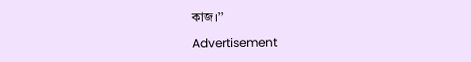কাজ।’’

Advertisement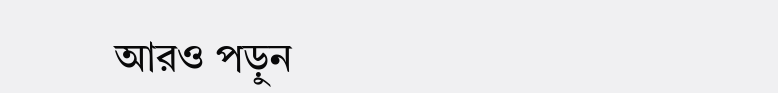আরও পড়ুন